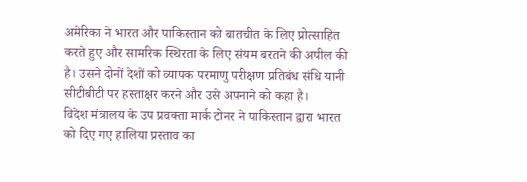अमेरिका ने भारत और पाकिस्तान को बातचीत के लिए प्रोत्साहित करते हुए और सामरिक स्थिरता के लिए संयम बरतने की अपील की है। उसने दोनों देशों को व्यापक परमाणु परीक्षण प्रतिबंध संधि यानी सीटीबीटी पर हस्ताक्षर करने और उसे अपनाने को कहा है।
विदेश मंत्रालय के उप प्रवक्ता मार्क टोनर ने पाकिस्तान द्वारा भारत को दिए गए हालिया प्रस्ताव का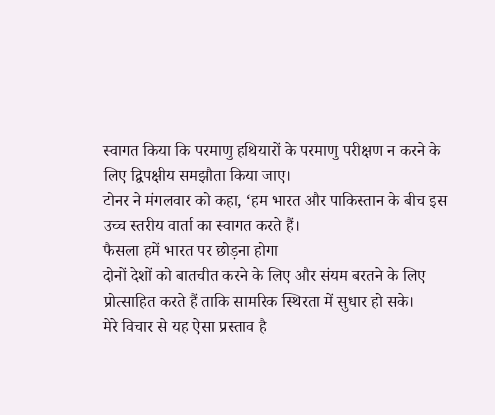स्वागत किया कि परमाणु हथियारों के परमाणु परीक्षण न करने के लिए द्विपक्षीय समझौता किया जाए।
टोनर ने मंगलवार को कहा, ‘हम भारत और पाकिस्तान के बीच इस उच्च स्तरीय वार्ता का स्वागत करते हैं।
फैसला हमें भारत पर छोड़ना होगा
दोनों देशों को बातचीत करने के लिए और संयम बरतने के लिए प्रोत्साहित करते हैं ताकि सामरिक स्थिरता में सुधार हो सके।
मेरे विचार से यह ऐसा प्रस्ताव है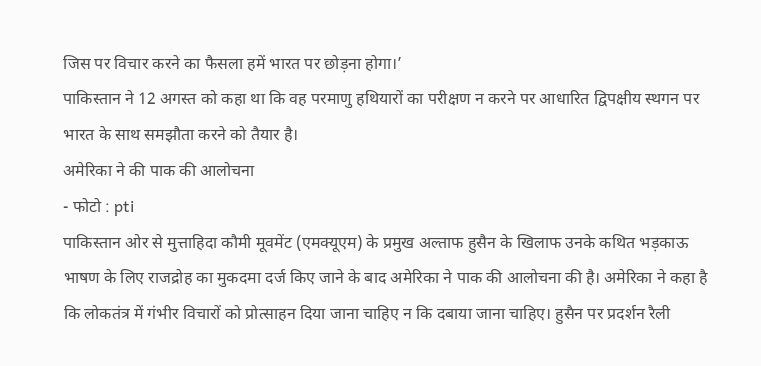जिस पर विचार करने का फैसला हमें भारत पर छोड़ना होगा।’
पाकिस्तान ने 12 अगस्त को कहा था कि वह परमाणु हथियारों का परीक्षण न करने पर आधारित द्विपक्षीय स्थगन पर भारत के साथ समझौता करने को तैयार है।
अमेरिका ने की पाक की आलोचना
- फोटो : pti
पाकिस्तान ओर से मुत्ताहिदा कौमी मूवमेंट (एमक्यूएम) के प्रमुख अल्ताफ हुसैन के खिलाफ उनके कथित भड़काऊ भाषण के लिए राजद्रोह का मुकदमा दर्ज किए जाने के बाद अमेरिका ने पाक की आलोचना की है। अमेरिका ने कहा है कि लोकतंत्र में गंभीर विचारों को प्रोत्साहन दिया जाना चाहिए न कि दबाया जाना चाहिए। हुसैन पर प्रदर्शन रैली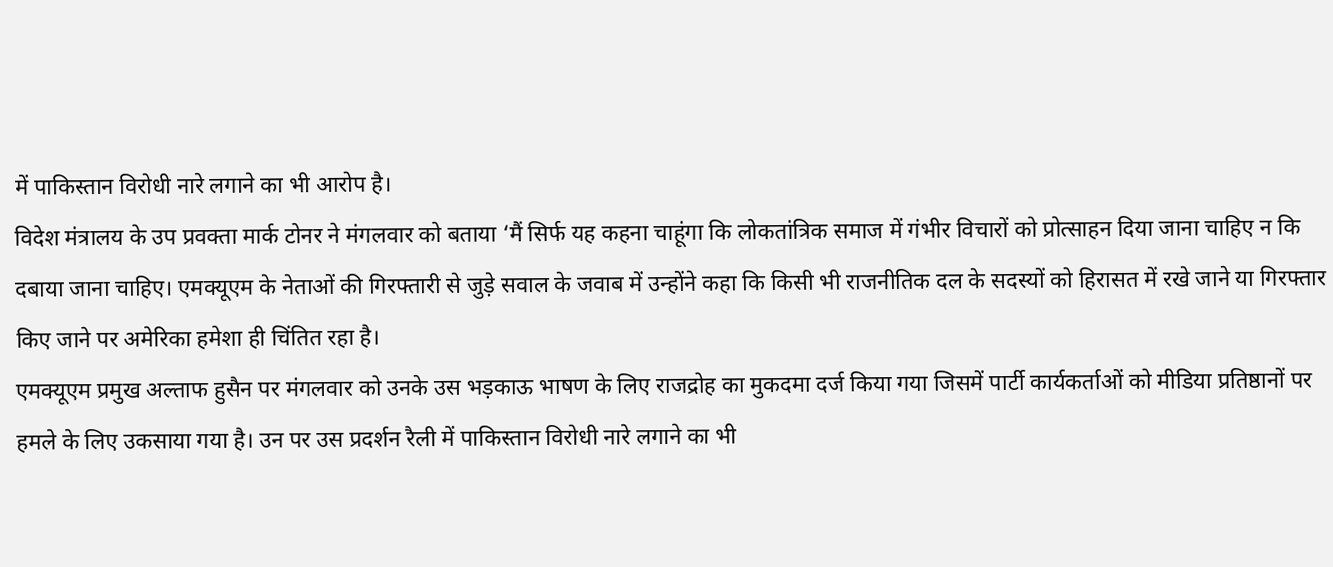में पाकिस्तान विरोधी नारे लगाने का भी आरोप है।
विदेश मंत्रालय के उप प्रवक्ता मार्क टोनर ने मंगलवार को बताया ‘मैं सिर्फ यह कहना चाहूंगा कि लोकतांत्रिक समाज में गंभीर विचारों को प्रोत्साहन दिया जाना चाहिए न कि दबाया जाना चाहिए। एमक्यूएम के नेताओं की गिरफ्तारी से जुड़े सवाल के जवाब में उन्होंने कहा कि किसी भी राजनीतिक दल के सदस्यों को हिरासत में रखे जाने या गिरफ्तार किए जाने पर अमेरिका हमेशा ही चिंतित रहा है।
एमक्यूएम प्रमुख अल्ताफ हुसैन पर मंगलवार को उनके उस भड़काऊ भाषण के लिए राजद्रोह का मुकदमा दर्ज किया गया जिसमें पार्टी कार्यकर्ताओं को मीडिया प्रतिष्ठानों पर हमले के लिए उकसाया गया है। उन पर उस प्रदर्शन रैली में पाकिस्तान विरोधी नारे लगाने का भी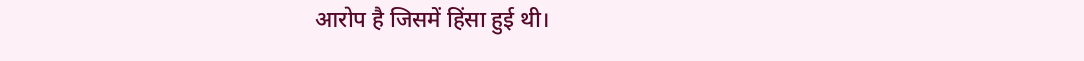आरोप है जिसमें हिंसा हुई थी।